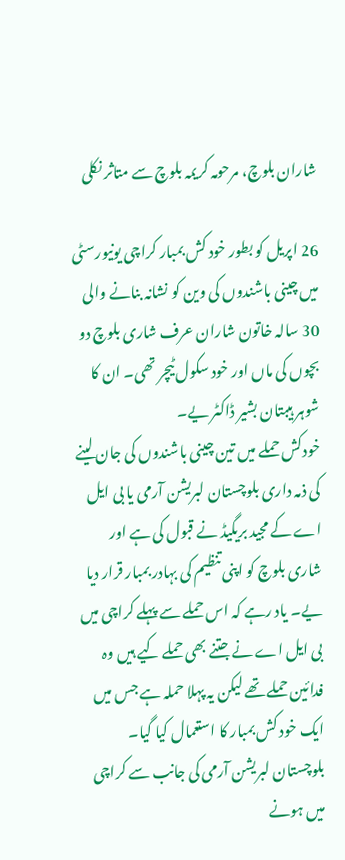شاران بلوچ، مرحومہ کریمہ بلوچ سے متاثر نکلی

26 اپریل کو بطور خود کش بمبار کراچی یونیورسٹی میں چینی باشندوں کی وین کو نشانہ بنانے والی 30 سالہ خاتون شاران عرف شاری بلوچ دو بچوں کی ماں اور خود سکول ٹیچر تھی۔ ان کا شوہر ہیبتان بشیر ڈاکٹر یے۔
خودکش حملے میں تین چینی باشندوں کی جان لینے کی ذمہ داری بلوچستان لبریشن آرمی یا بی ایل اے کے مجید بریگیڈ نے قبول کی ہے اور شاری بلوچ کو اپنی تنظیم کی بہادر بمبار قرار دیا یے۔ یاد رہے کہ اس حملے سے پہلے کراچی میں بی ایل اے نے جتنے بھی حملے کیے ہیں وہ فدائین حملے تھے لیکن یہ پہلا حملہ ہے جس میں ایک خود کش بمبار کا استعمال کیا گیا۔ بلوچستان لبریشن آرمی کی جانب سے کراچی میں ہونے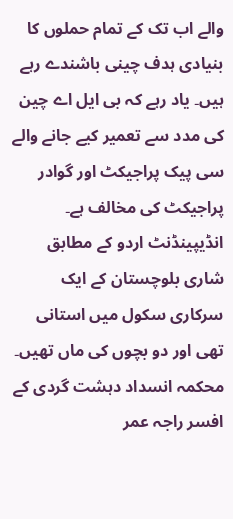والے اب تک کے تمام حملوں کا بنیادی ہدف چینی باشندے رہے ہیں۔ یاد رہے کہ بی ایل اے چین کی مدد سے تعمیر کیے جانے والے سی پیک پراجیکٹ اور گوادر پراجیکٹ کی مخالف ہے۔
انڈیپینڈنٹ اردو کے مطابق شاری بلوچستان کے ایک سرکاری سکول میں استانی تھی اور دو بچوں کی ماں تھیں۔ محکمہ انسداد دہشت گردی کے افسر راجہ عمر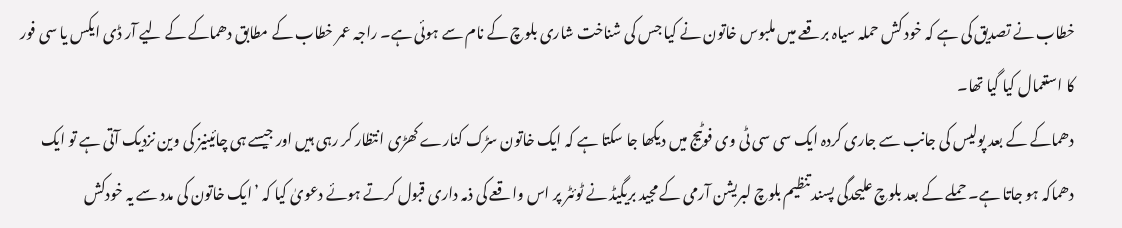خطاب نے تصدیق کی ہے کہ خود کش حملہ سیاہ برقعے میں ملبوس خاتون نے کیا جس کی شناخت شاری بلوچ کے نام سے ہوئی ہے۔ راجہ عمر خطاب کے مطابق دھماکے کے لیے آر ڈی ایکس یا سی فور کا استعمال کیا گیا تھا۔
دھماکے کے بعد پولیس کی جانب سے جاری کردہ ایک سی سی ٹی وی فوٹیج میں دیکھا جا سکتا ہے کہ ایک خاتون سڑک کنارے کھڑی انتظار کر رہی ہیں اور جیسے ہی چائینیز کی وین نزدیک آتی ہے تو ایک دھماکہ ہو جاتا ہے۔ حملے کے بعد بلوچ علیحدگی پسند تنظیم بلوچ لبریشن آرمی کے مجید بریگیڈ نے ٹوئٹر پر اس واقعے کی ذمہ داری قبول کرتے ہوئے دعویٰ کیا کہ ’ایک خاتون کی مدد سے یہ خودکش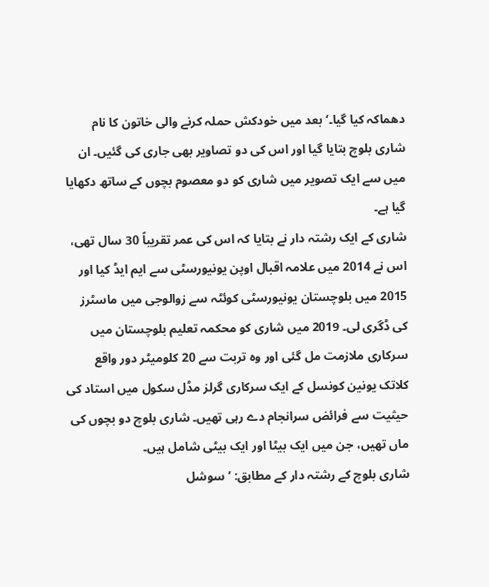دھماکہ کیا گیا۔‘ بعد میں خودکش حملہ کرنے والی خاتون کا نام شاری بلوچ بتایا گیا اور اس کی دو تصاویر بھی جاری کی گئیں۔ ان میں سے ایک تصویر میں شاری کو دو معصوم بچوں کے ساتھ دکھایا گیا ہے۔
شاری کے ایک رشتہ دار نے بتایا کہ اس کی عمر تقریباً 30 سال تھی، اس نے 2014 میں علامہ اقبال اوپن یونیورسٹی سے ایم ایڈ کیا اور 2015 میں بلوچستان یونیورسٹی کوئٹہ سے زوالوجی میں ماسٹرز کی ڈگری لی۔ 2019 میں شاری کو محکمہ تعلیم بلوچستان میں سرکاری ملازمت مل گئی اور وہ تربت سے 20 کلومیٹر دور واقع کلاتک یونین کونسل کے ایک سرکاری گرلز مڈل سکول میں استاد کی حیثیت سے فرائض سرانجام دے رہی تھیں۔ شاری بلوچ دو بچوں کی ماں تھیں، جن میں ایک بیٹا اور ایک بیٹی شامل ہیں۔
شاری بلوچ کے رشتہ دار کے مطابق: ’سوشل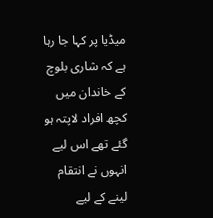میڈیا پر کہا جا رہا ہے کہ شاری بلوچ کے خاندان میں کچھ افراد لاپتہ ہو گئے تھے اس لیے انہوں نے انتقام لینے کے لیے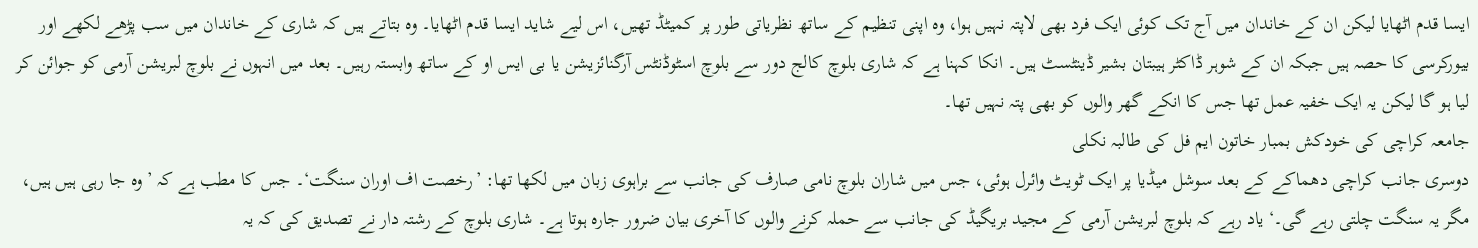ایسا قدم اٹھایا لیکن ان کے خاندان میں آج تک کوئی ایک فرد بھی لاپتہ نہیں ہوا، وہ اپنی تنظیم کے ساتھ نظریاتی طور پر کمیٹڈ تھیں، اس لیے شاید ایسا قدم اٹھایا۔ وہ بتاتے ہیں کہ شاری کے خاندان میں سب پڑھے لکھے اور بیورکرسی کا حصہ ہیں جبکہ ان کے شوہر ڈاکٹر ہیبتان بشیر ڈینٹسٹ ہیں۔ انکا کہنا ہے کہ شاری بلوچ کالج دور سے بلوچ اسٹوڈنٹس آرگنائزیشن یا بی ایس او کے ساتھ وابستہ رہیں۔ بعد میں انہوں نے بلوچ لبریشن آرمی کو جوائن کر لیا ہو گا لیکن یہ ایک خفیہ عمل تھا جس کا انکے گھر والوں کو بھی پتہ نہیں تھا۔
جامعہ کراچی کی خودکش بمبار خاتون ایم فل کی طالبہ نکلی
دوسری جانب کراچی دھماکے کے بعد سوشل میڈیا پر ایک ٹویٹ وائرل ہوئی، جس میں شاران بلوچ نامی صارف کی جانب سے براہوی زبان میں لکھا تھا: ’رخصت اف اوران سنگت‘۔ جس کا مطب ہے کہ ’وہ جا رہی ہیں ہیں، مگر یہ سنگت چلتی رہے گی۔‘ یاد رہے کہ بلوچ لبریشن آرمی کے مجید بریگیڈ کی جانب سے حملہ کرنے والوں کا آخری بیان ضرور جارہ ہوتا ہے۔ شاری بلوچ کے رشتہ دار نے تصدیق کی کہ یہ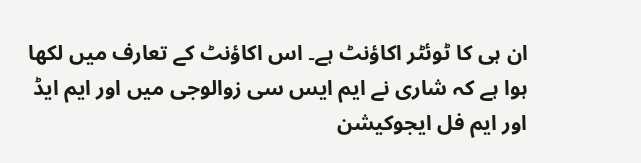ان ہی کا ٹوئٹر اکاؤنٹ ہے۔ اس اکاؤنٹ کے تعارف میں لکھا ہوا ہے کہ شاری نے ایم ایس سی زوالوجی میں اور ایم ایڈ اور ایم فل ایجوکیشن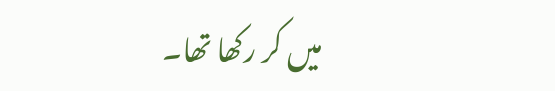میں کر رکھا تھا۔